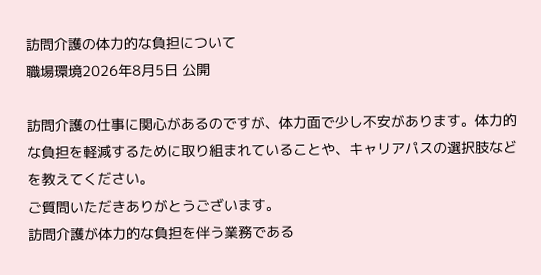訪問介護の体力的な負担について
職場環境2026年8月5日 公開

訪問介護の仕事に関心があるのですが、体力面で少し不安があります。体力的な負担を軽減するために取り組まれていることや、キャリアパスの選択肢などを教えてください。
ご質問いただきありがとうございます。
訪問介護が体力的な負担を伴う業務である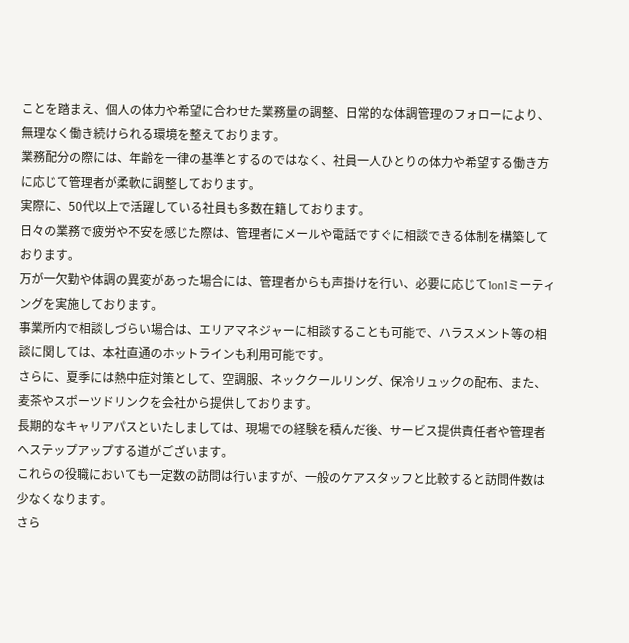ことを踏まえ、個人の体力や希望に合わせた業務量の調整、日常的な体調管理のフォローにより、無理なく働き続けられる環境を整えております。
業務配分の際には、年齢を一律の基準とするのではなく、社員一人ひとりの体力や希望する働き方に応じて管理者が柔軟に調整しております。
実際に、50代以上で活躍している社員も多数在籍しております。
日々の業務で疲労や不安を感じた際は、管理者にメールや電話ですぐに相談できる体制を構築しております。
万が一欠勤や体調の異変があった場合には、管理者からも声掛けを行い、必要に応じて1on1ミーティングを実施しております。
事業所内で相談しづらい場合は、エリアマネジャーに相談することも可能で、ハラスメント等の相談に関しては、本社直通のホットラインも利用可能です。
さらに、夏季には熱中症対策として、空調服、ネッククールリング、保冷リュックの配布、また、麦茶やスポーツドリンクを会社から提供しております。
長期的なキャリアパスといたしましては、現場での経験を積んだ後、サービス提供責任者や管理者へステップアップする道がございます。
これらの役職においても一定数の訪問は行いますが、一般のケアスタッフと比較すると訪問件数は少なくなります。
さら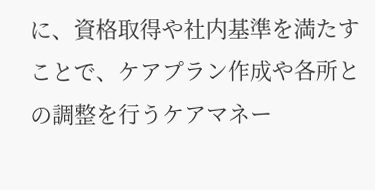に、資格取得や社内基準を満たすことで、ケアプラン作成や各所との調整を行うケアマネー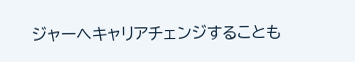ジャーへキャリアチェンジすることも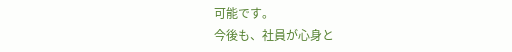可能です。
今後も、社員が心身と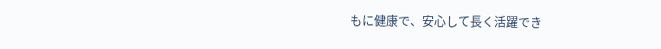もに健康で、安心して長く活躍でき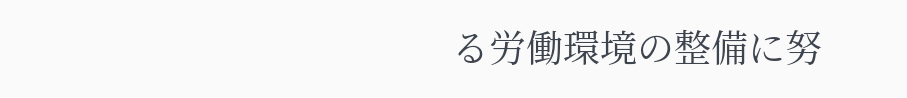る労働環境の整備に努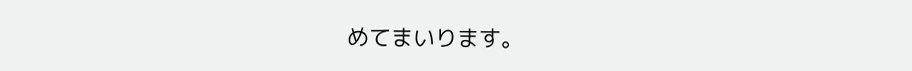めてまいります。